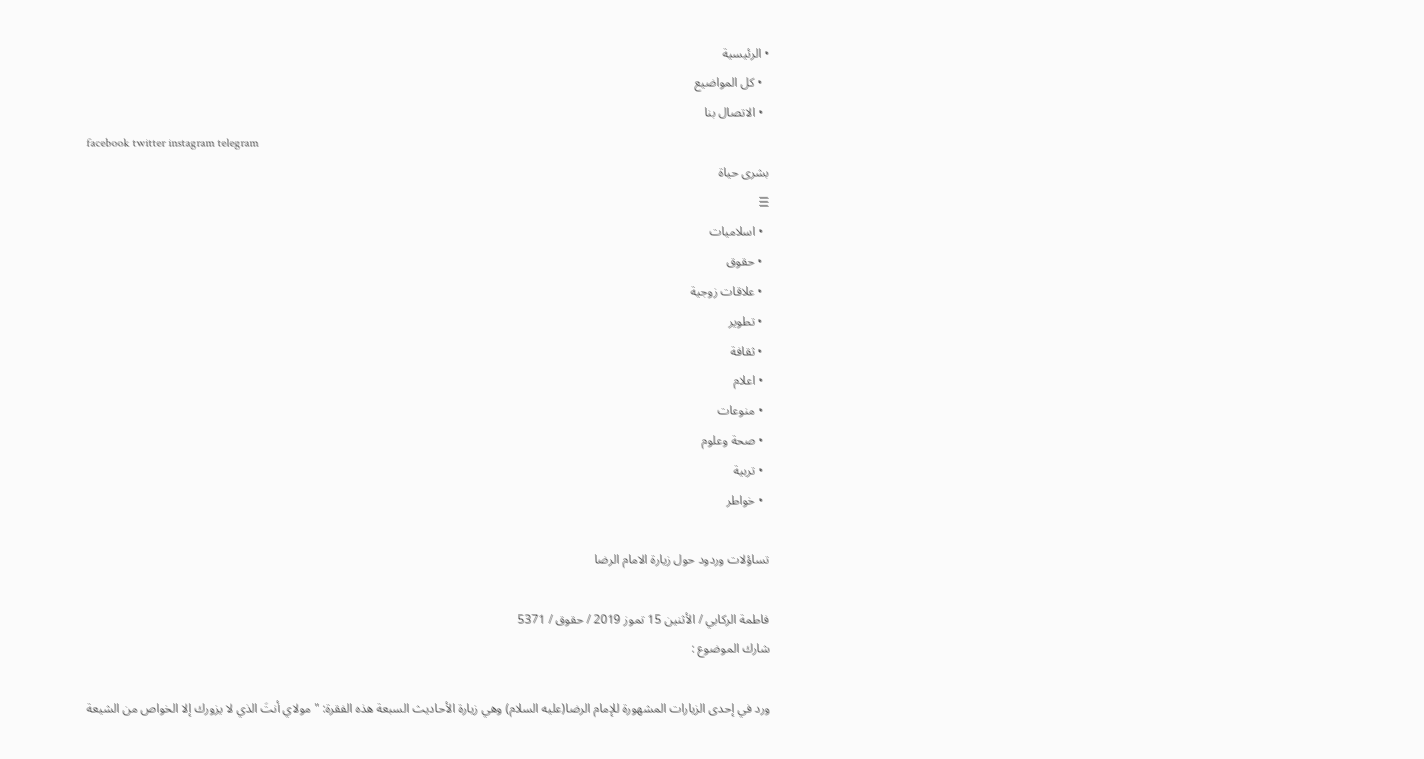• الرئيسية
  • كل المواضيع
  • الاتصال بنا
facebook twitter instagram telegram
بشرى حياة
☰
  • اسلاميات
  • حقوق
  • علاقات زوجية
  • تطوير
  • ثقافة
  • اعلام
  • منوعات
  • صحة وعلوم
  • تربية
  • خواطر

تساؤلات وردود حول زيارة الامام الرضا

فاطمة الركابي / الأثنين 15 تموز 2019 / حقوق / 5371
شارك الموضوع :

ورد في إحدى الزيارات المشهورة للإمام الرضا(عليه السلام) وهي زيارة الأحاديث السبعة هذه الفقرة: "مولاي أنتَ الذي لا يزورك إلا الخواص من الشيعة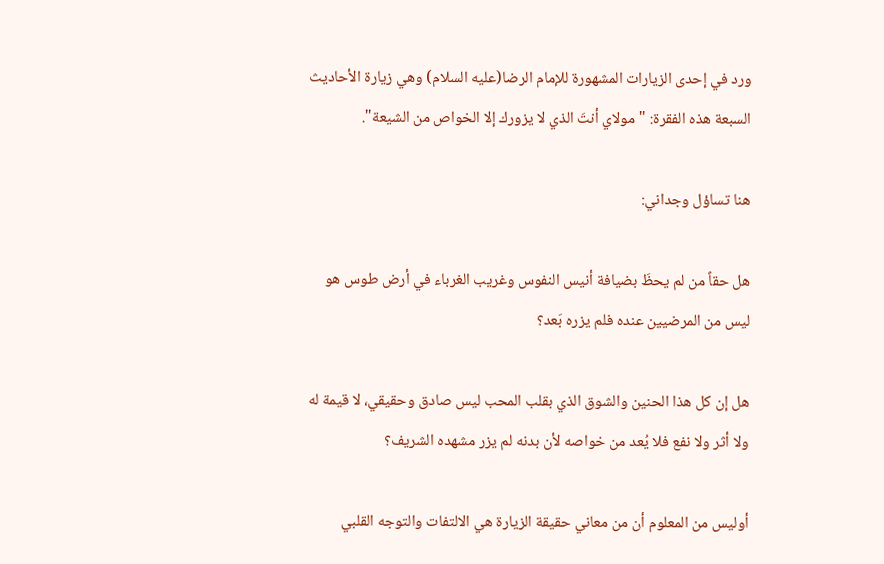ورد في إحدى الزيارات المشهورة للإمام الرضا(عليه السلام) وهي زيارة الأحاديث السبعة هذه الفقرة: "مولاي أنتَ الذي لا يزورك إلا الخواص من الشيعة".

هنا تساؤل وجداني:

هل حقاً من لم يحظَ بضيافة أنيس النفوس وغريب الغرباء في أرض طوس هو ليس من المرضيين عنده فلم يزره بَعد؟

هل إن كل هذا الحنين والشوق الذي بقلب المحب ليس صادق وحقيقي، لا قيمة له ولا أثر ولا نفع فلا يُعد من خواصه لأن بدنه لم يزر مشهده الشريف؟

أوليس من المعلوم أن من معاني حقيقة الزيارة هي الالتفات والتوجه القلبي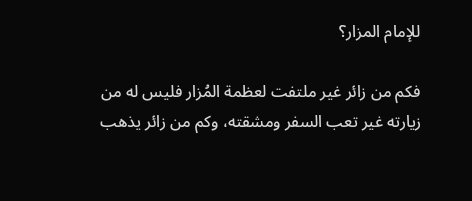للإمام المزار؟

فكم من زائر غير ملتفت لعظمة المُزار فليس له من زيارته غير تعب السفر ومشقته، وكم من زائر يذهب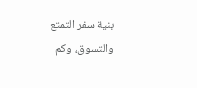بنية سفر التمتع والتسوق، وكم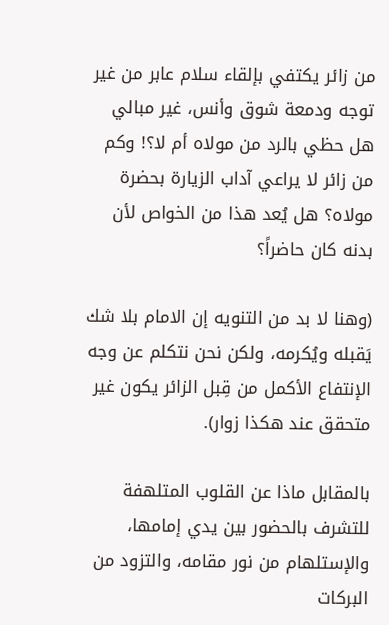من زائر يكتفي بإلقاء سلام عابر من غير توجه ودمعة شوق وأنس، غير مبالي هل حظي بالرد من مولاه أم لا؟! وكم من زائر لا يراعي آداب الزيارة بحضرة مولاه؟ هل يُعد هذا من الخواص لأن بدنه كان حاضراً؟

(وهنا لا بد من التنويه إن الامام بلا شك يَقبله ويُكرمه، ولكن نحن نتكلم عن وجه الإنتفاع الأكمل من قِبل الزائر يكون غير متحقق عند هكذا زوار).

بالمقابل ماذا عن القلوب المتلهفة للتشرف بالحضور بين يدي إمامها، والإستلهام من نور مقامه، والتزود من البركات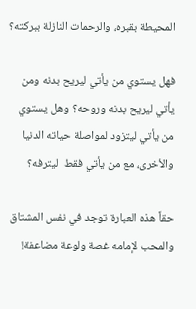المحيطة بقبره، والرحمات النازلة ببركته؟

فهل يستوي من يأتي ليريح بدنه ومن يأتي ليريح بدنه وروحه؟ وهل يستوي من يأتي ليتزود لمواصلة حياته الدنيا والأخرى، مع من يأتي فقط  ليترفه؟

حقاً هذه العبارة توجد في نفس المشتاق والمحب لإمامه غصة ولوعة مضاعفة!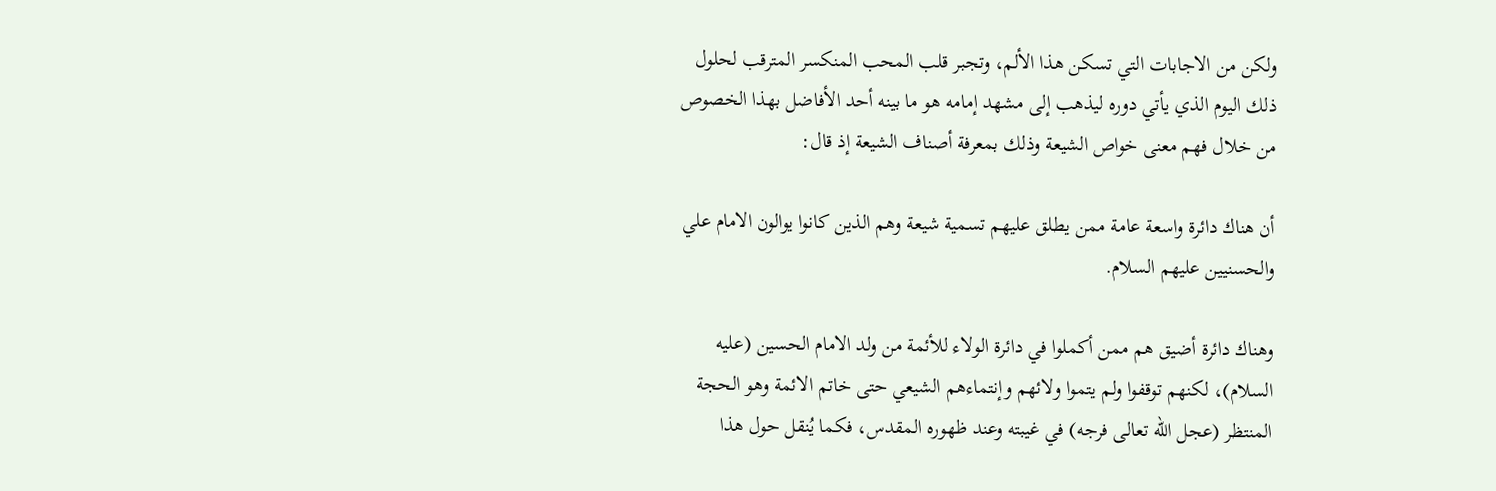ولكن من الاجابات التي تسكن هذا الألم، وتجبر قلب المحب المنكسر المترقب لحلول ذلك اليوم الذي يأتي دوره ليذهب إلى مشهد إمامه هو ما بينه أحد الأفاضل بهذا الخصوص من خلال فهم معنى خواص الشيعة وذلك بمعرفة أصناف الشيعة إذ قال:

أن هناك دائرة واسعة عامة ممن يطلق عليهم تسمية شيعة وهم الذين كانوا يوالون الامام علي والحسنيين عليهم السلام.

وهناك دائرة أضيق هم ممن أكملوا في دائرة الولاء للأئمة من ولد الامام الحسين (عليه السلام)، لكنهم توقفوا ولم يتموا ولائهم وإنتماءهم الشيعي حتى خاتم الائمة وهو الحجة المنتظر (عجل الله تعالى فرجه) في غيبته وعند ظهوره المقدس، فكما يُنقل حول هذا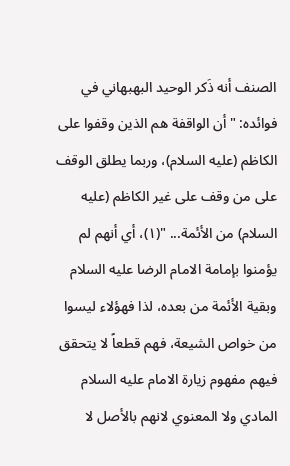الصنف أنه ذَكر الوحيد البهبهاني في فوائده: "أن الواقفة هم الذين وقفوا على الكاظم (عليه السلام)، وربما يطلق الوقف على من وقف على غير الكاظم (عليه السلام) من الأئمة... "(١)، أي أنهم لم يؤمنوا بإمامة الامام الرضا عليه السلام وبقية الأئمة من بعده، لذا فهؤلاء ليسوا من خواص الشيعة، فهم قطعاً لا يتحقق فيهم مفهوم زيارة الامام عليه السلام المادي ولا المعنوي لانهم بالأصل لا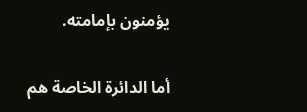يؤمنون بإمامته.

أما الدائرة الخاصة هم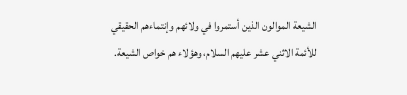الشيعة الموالون الذين أستمروا في ولائهم وإنتماءهم الحقيقي للأئمة الاثني عشر عليهم السلام، وهؤلاء هم خواص الشيعة.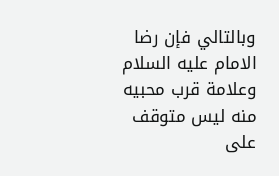وبالتالي فإن رضا الامام عليه السلام وعلامة قرب محبيه منه ليس متوقف على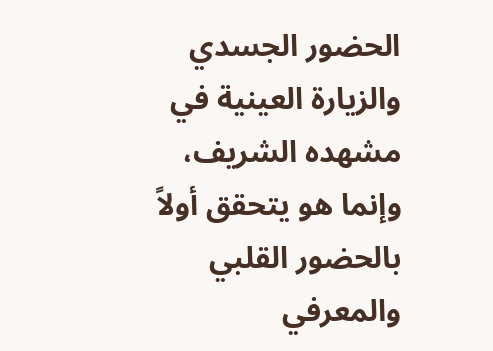الحضور الجسدي والزيارة العينية في مشهده الشريف، وإنما هو يتحقق أولاً بالحضور القلبي والمعرفي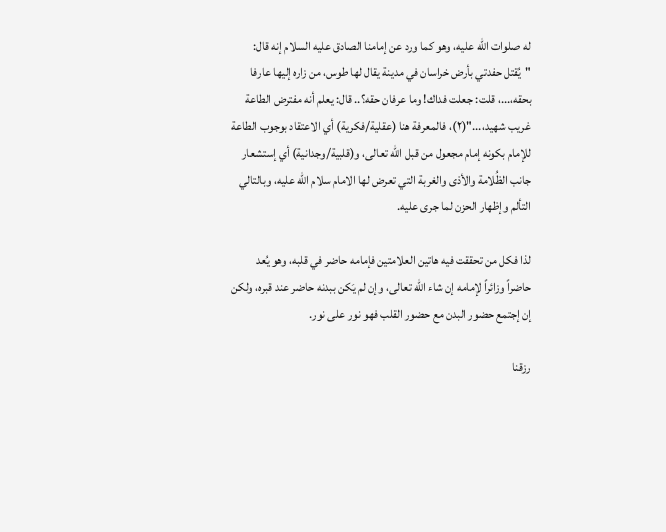له صلوات الله عليه، وهو كما ورد عن إمامنا الصادق عليه السلام إنه قال: "يُقتل حفدتي بأرض خراسان في مدينة يقال لها طوس، من زاره إليها عارفا بحقه،...، قلت: جعلت فداك! وما عرفان حقه؟.. قال: يعلم أنه مفترض الطاعة غريب شهيد،..."(٢)، فالمعرفة هنا (عقلية/فكرية) أي الاعتقاد بوجوب الطاعة للإمام بكونه إمام مجعول من قبل الله تعالى، و(قلبية/وجدانية) أي إستشعار جانب الظُلامة والأذى والغربة التي تعرض لها الامام سلام الله عليه، وبالتالي التألم وإظهار الحزن لما جرى عليه.

لذا فكل من تحققت فيه هاتين العلامتين فإمامه حاضر في قلبه، وهو يُعد حاضراً وزائراً لإمامه إن شاء الله تعالى، وإن لم يَكن ببدنه حاضر عند قبره، ولكن إن إجتمع حضور البدن مع حضور القلب فهو نور على نور.

رزقنا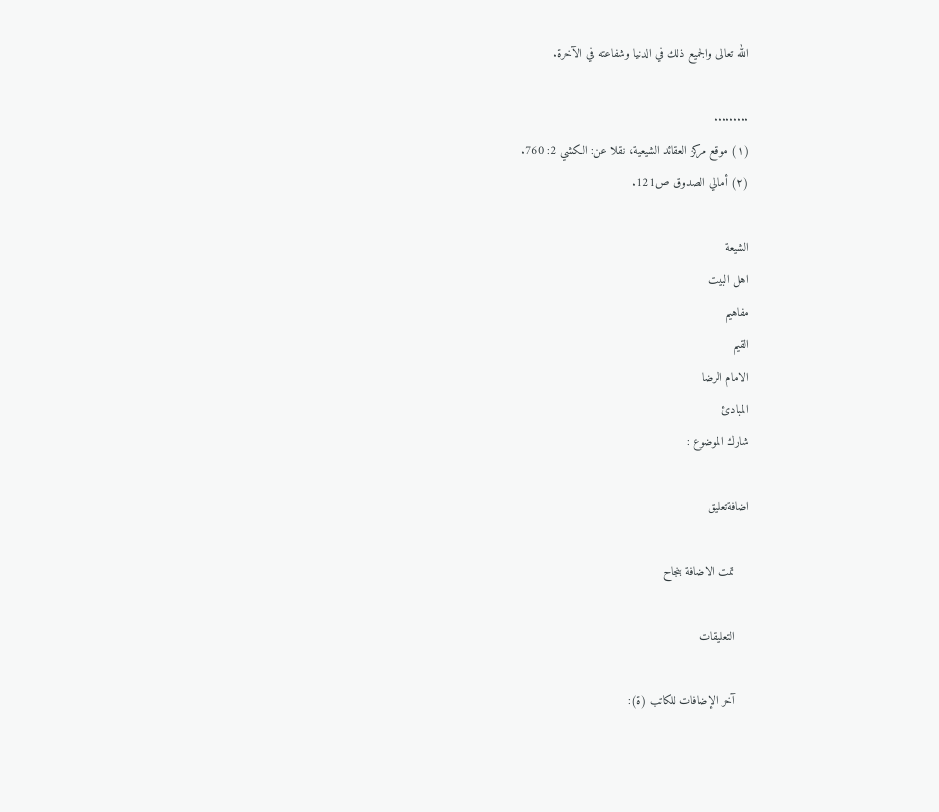الله تعالى والجميع ذلك في الدنيا وشفاعته في الآخرة.

.........
(١) موقع مركز العقائد الشيعية، نقلا عن: الكشي 2: 760.
(٢) أمالي الصدوق ص121.

الشيعة
اهل البيت
مفاهيم
القيم
الامام الرضا
المبادئ
شارك الموضوع :

اضافةتعليق

    تمت الاضافة بنجاح

    التعليقات

    آخر الإضافات للكاتب (ة):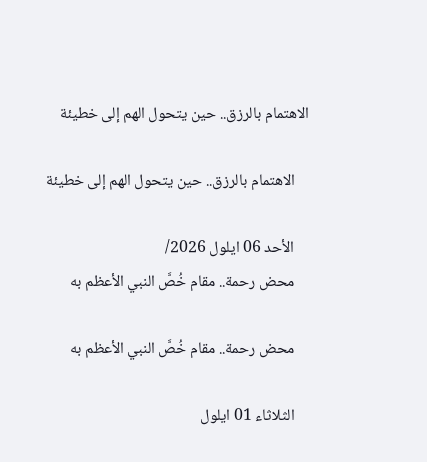الاهتمام بالرزق.. حين يتحول الهم إلى خطيئة

    الاهتمام بالرزق.. حين يتحول الهم إلى خطيئة

    الأحد 06 ايلول 2026/
    محض رحمة.. مقام خُصَّ النبي الأعظم به

    محض رحمة.. مقام خُصَّ النبي الأعظم به

    الثلاثاء 01 ايلول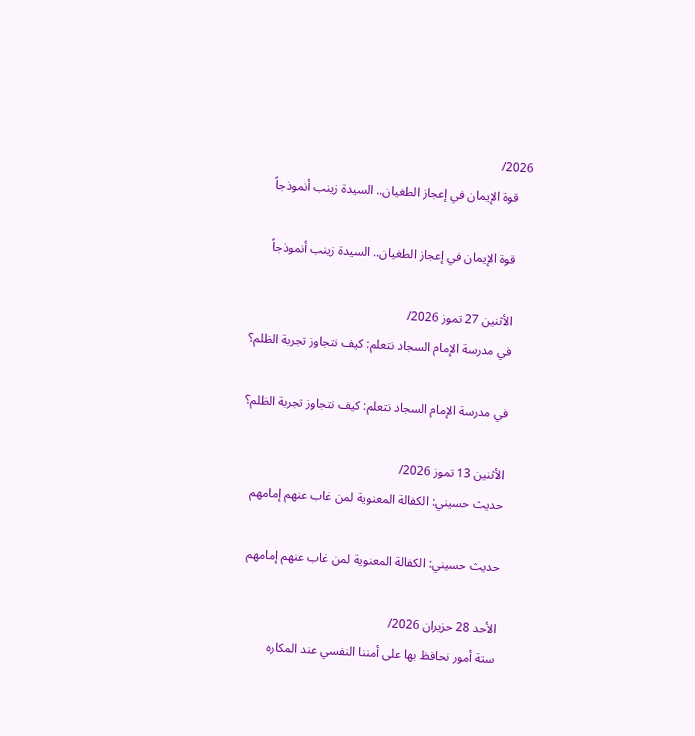2026/
    قوة الإيمان في إعجاز الطغيان.. السيدة زينب أنموذجاً

    قوة الإيمان في إعجاز الطغيان.. السيدة زينب أنموذجاً

    الأثنين 27 تموز 2026/
    في مدرسة الإمام السجاد نتعلم: كيف نتجاوز تجربة الظلم؟

    في مدرسة الإمام السجاد نتعلم: كيف نتجاوز تجربة الظلم؟

    الأثنين 13 تموز 2026/
    حديث حسيني: الكفالة المعنوية لمن غاب عنهم إمامهم

    حديث حسيني: الكفالة المعنوية لمن غاب عنهم إمامهم

    الأحد 28 حزيران 2026/
    ستة أمور نحافظ بها على أمننا النفسي عند المكاره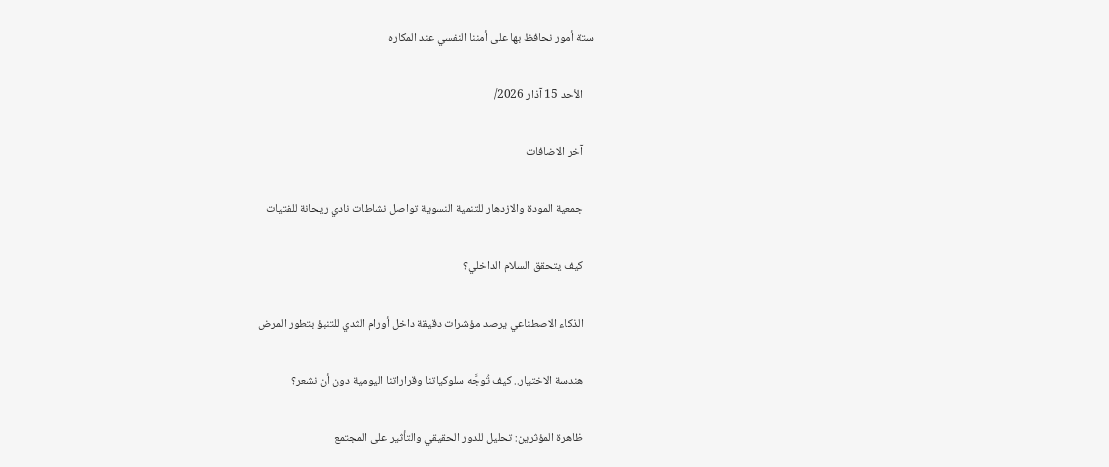ستة أمور نحافظ بها على أمننا النفسي عند المكاره

    الأحد 15 آذار 2026/

    آخر الاضافات

    جمعية المودة والازدهار للتنمية النسوية تواصل نشاطات نادي ريحانة للفتيات

    كيف يتحقق السلام الداخلي؟

    الذكاء الاصطناعي يرصد مؤشرات دقيقة داخل أورام الثدي للتنبؤ بتطور المرض

    هندسة الاختيار.. كيف تُوجَّه سلوكياتنا وقراراتنا اليومية دون أن نشعر؟

    ظاهرة المؤثرين: تحليل للدور الحقيقي والتأثير على المجتمع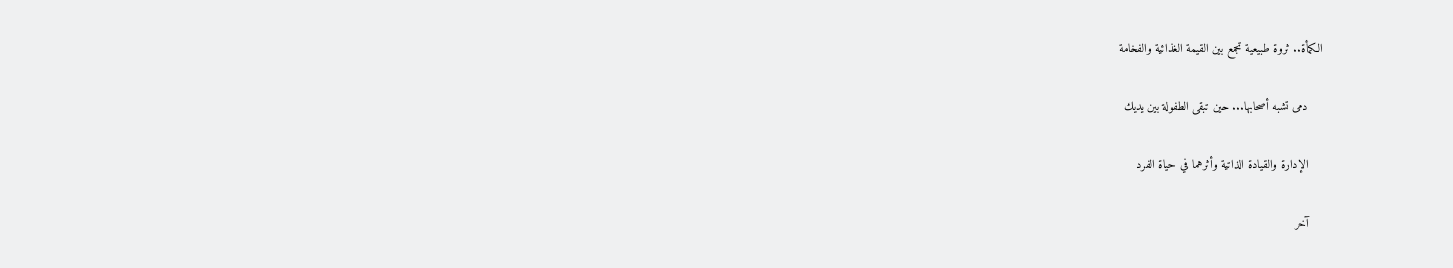الكمأة.. ثروة طبيعية تجمع بين القيمة الغذائية والفخامة

    دمى تشبه أصحابها... حين تبقى الطفولة بين يديك

    الإدارة والقيادة الذاتية وأثرهما في حياة الفرد

    آخر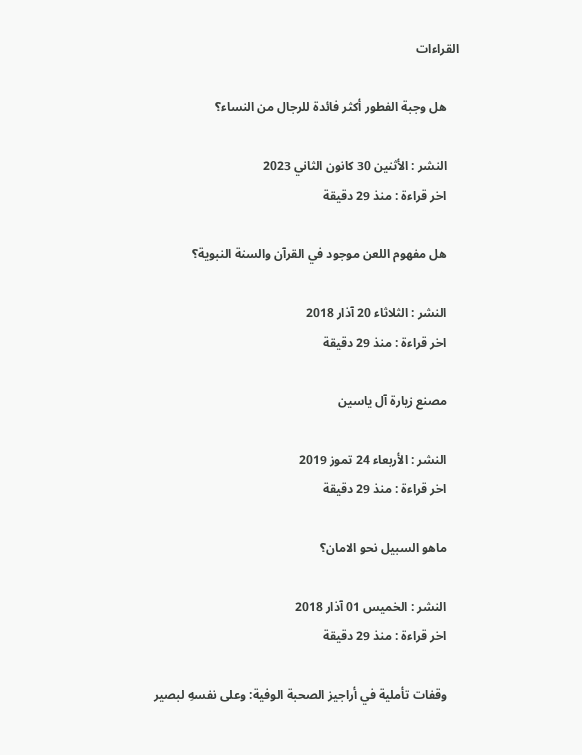القراءات

    هل وجبة الفطور أكثر فائدة للرجال من النساء؟

    النشر : الأثنين 30 كانون الثاني 2023
    اخر قراءة : منذ 29 دقيقة

    هل مفهوم اللعن موجود في القرآن والسنة النبویة؟

    النشر : الثلاثاء 20 آذار 2018
    اخر قراءة : منذ 29 دقيقة

    مصنع زيارة آل ياسين

    النشر : الأربعاء 24 تموز 2019
    اخر قراءة : منذ 29 دقيقة

    ماهو السبيل نحو الامان؟

    النشر : الخميس 01 آذار 2018
    اخر قراءة : منذ 29 دقيقة

    وقفات تأملية في أراجيز الصحبة الوفية: وعلى نفسهِ لبصير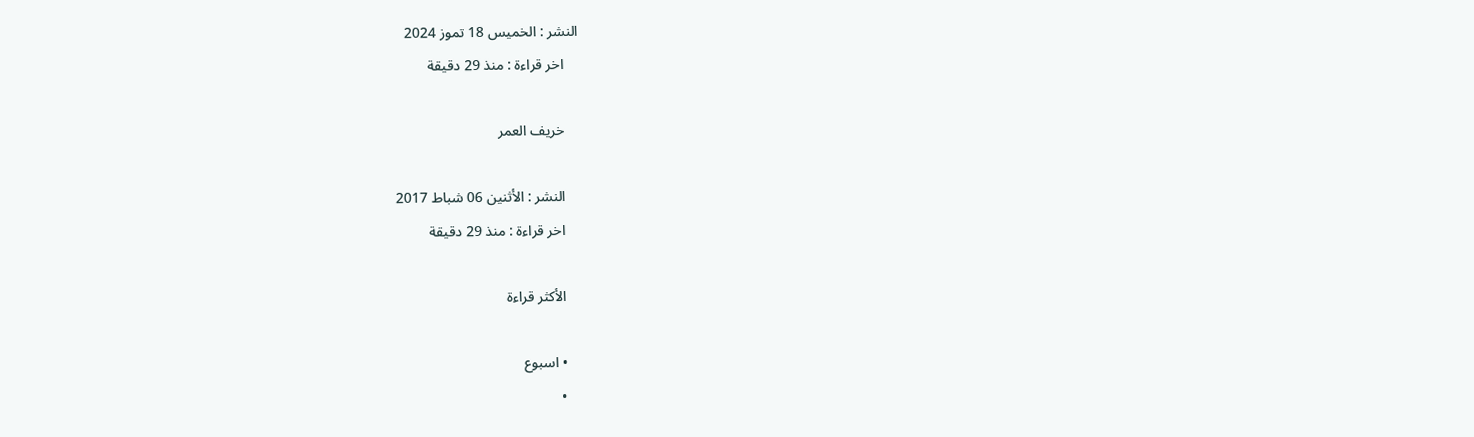النشر : الخميس 18 تموز 2024
    اخر قراءة : منذ 29 دقيقة

    خريف العمر

    النشر : الأثنين 06 شباط 2017
    اخر قراءة : منذ 29 دقيقة

    الأكثر قراءة

    • اسبوع
    •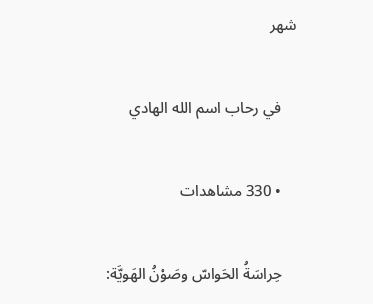شهر

    في رحاب اسم الله الهادي

    • 330 مشاهدات

    حِراسَةُ الحَواسّ وصَوْنُ الهَويَّة: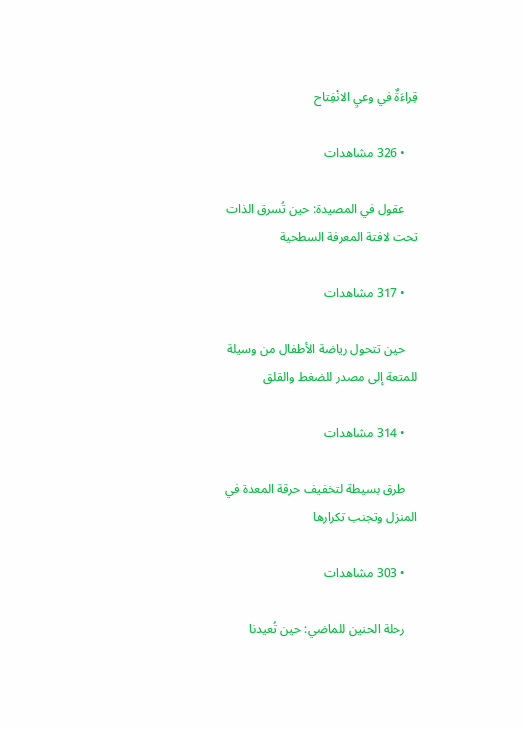قِراءَةٌ في وعيِ الانْفِتاح

    • 326 مشاهدات

    عقول في المصيدة: حين تُسرق الذات تحت لافتة المعرفة السطحية

    • 317 مشاهدات

    حين تتحول رياضة الأطفال من وسيلة للمتعة إلى مصدر للضغط والقلق

    • 314 مشاهدات

    طرق بسيطة لتخفيف حرقة المعدة في المنزل وتجنب تكرارها

    • 303 مشاهدات

    رحلة الحنين للماضي: حين تُعيدنا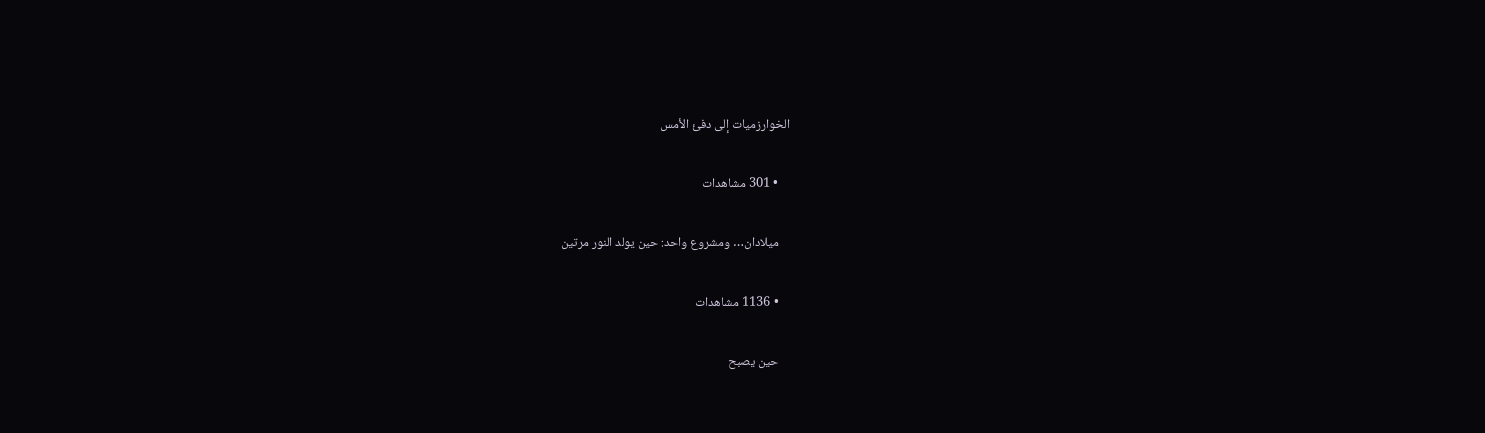الخوارزميات إلى دفئ الأمس

    • 301 مشاهدات

    ميلادان… ومشروع واحد: حين يولد النور مرتين

    • 1136 مشاهدات

    حين يصبح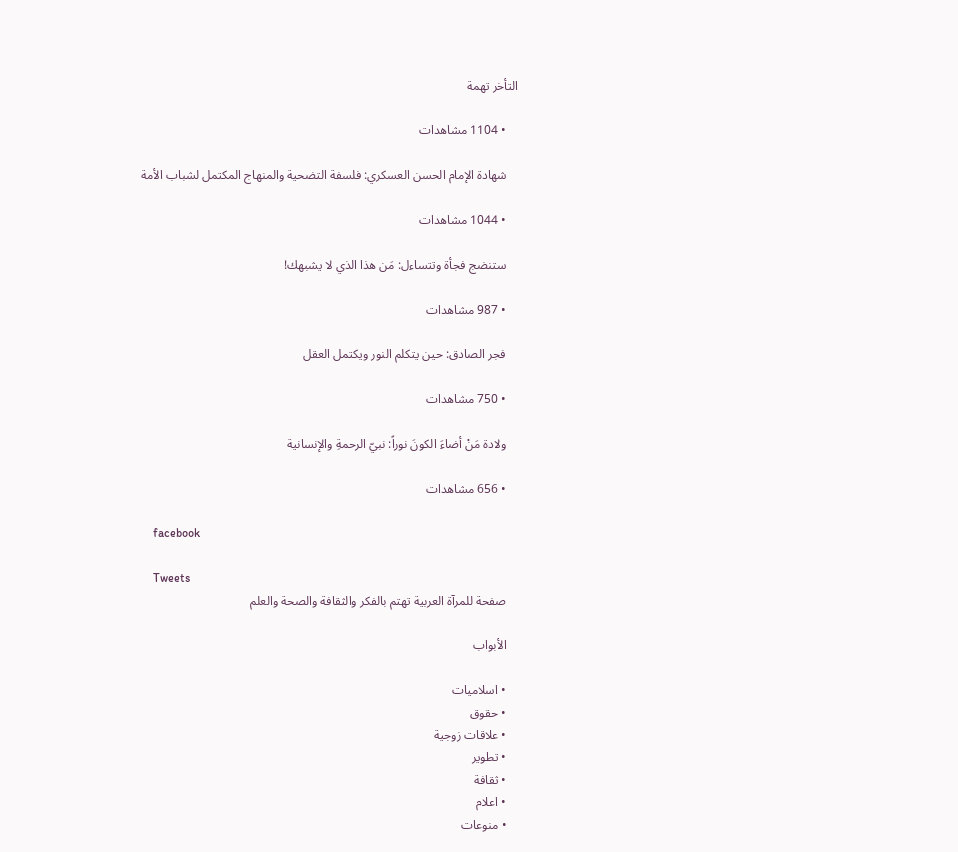التأخر تهمة

    • 1104 مشاهدات

    شهادة الإمام الحسن العسكري: فلسفة التضحية والمنهاج المكتمل لشباب الأمة

    • 1044 مشاهدات

    ستنضج فجأة وتتساءل: مَن هذا الذي لا يشبهك!

    • 987 مشاهدات

    فجر الصادق: حين يتكلم النور ويكتمل العقل

    • 750 مشاهدات

    ولادة مَنْ أضاءَ الكونَ نوراً: نبيّ الرحمةِ والإنسانية

    • 656 مشاهدات

    facebook

    Tweets
    صفحة للمرآة العربية تهتم بالفكر والثقافة والصحة والعلم

    الأبواب

    • اسلاميات
    • حقوق
    • علاقات زوجية
    • تطوير
    • ثقافة
    • اعلام
    • منوعات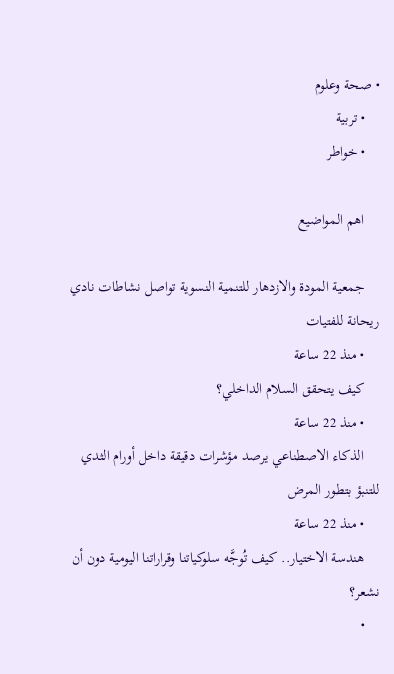• صحة وعلوم
    • تربية
    • خواطر

    اهم المواضيع

    جمعية المودة والازدهار للتنمية النسوية تواصل نشاطات نادي ريحانة للفتيات
    • منذ 22 ساعة
    كيف يتحقق السلام الداخلي؟
    • منذ 22 ساعة
    الذكاء الاصطناعي يرصد مؤشرات دقيقة داخل أورام الثدي للتنبؤ بتطور المرض
    • منذ 22 ساعة
    هندسة الاختيار.. كيف تُوجَّه سلوكياتنا وقراراتنا اليومية دون أن نشعر؟
    •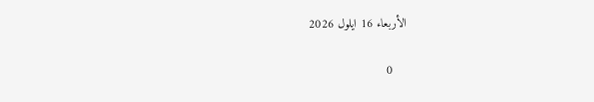الأربعاء 16 ايلول 2026

    0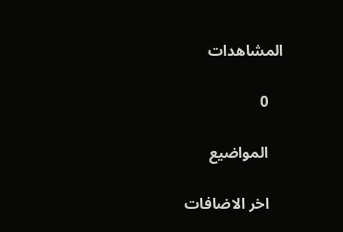المشاهدات

    0

    المواضيع

    اخر الاضافات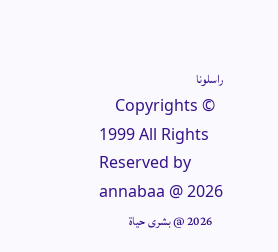راسلونا
    Copyrights © 1999 All Rights Reserved by annabaa @ 2026
    2026 @ بشرى حياة